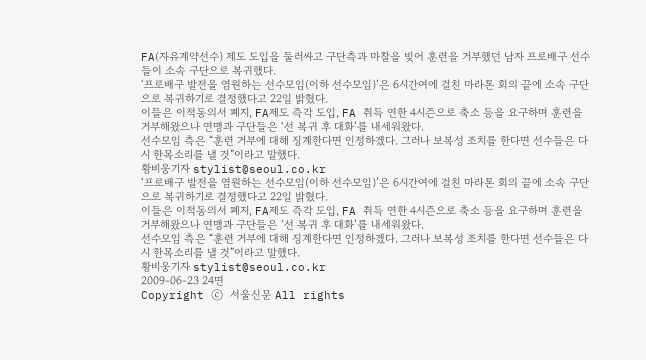FA(자유계약선수) 제도 도입을 둘러싸고 구단측과 마찰을 빚어 훈련을 거부했던 남자 프로배구 선수들이 소속 구단으로 복귀했다.
‘프로배구 발전을 염원하는 선수모임(이하 선수모임)’은 6시간여에 걸친 마라톤 회의 끝에 소속 구단으로 복귀하기로 결정했다고 22일 밝혔다.
이들은 이적동의서 폐지, FA제도 즉각 도입, FA 취득 연한 4시즌으로 축소 등을 요구하며 훈련을 거부해왔으나 연맹과 구단들은 ‘선 복귀 후 대화’를 내세워왔다.
선수모임 측은 “훈련 거부에 대해 징계한다면 인정하겠다. 그러나 보복성 조치를 한다면 선수들은 다시 한목소리를 낼 것”이라고 말했다.
황비웅기자 stylist@seoul.co.kr
‘프로배구 발전을 염원하는 선수모임(이하 선수모임)’은 6시간여에 걸친 마라톤 회의 끝에 소속 구단으로 복귀하기로 결정했다고 22일 밝혔다.
이들은 이적동의서 폐지, FA제도 즉각 도입, FA 취득 연한 4시즌으로 축소 등을 요구하며 훈련을 거부해왔으나 연맹과 구단들은 ‘선 복귀 후 대화’를 내세워왔다.
선수모임 측은 “훈련 거부에 대해 징계한다면 인정하겠다. 그러나 보복성 조치를 한다면 선수들은 다시 한목소리를 낼 것”이라고 말했다.
황비웅기자 stylist@seoul.co.kr
2009-06-23 24면
Copyright ⓒ 서울신문 All rights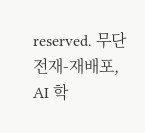reserved. 무단 전재-재배포, AI 학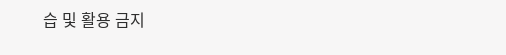습 및 활용 금지